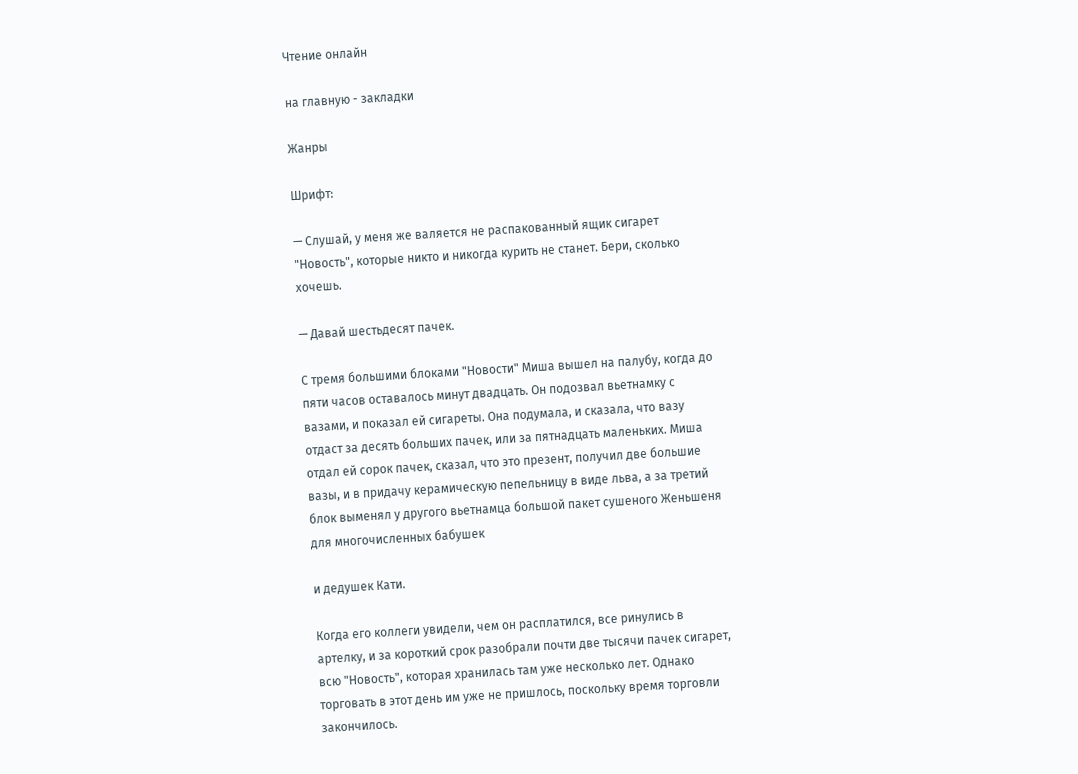Чтение онлайн

на главную - закладки

Жанры

Шрифт:

— Слушай, у меня же валяется не распакованный ящик сигарет "Новость", которые никто и никогда курить не станет. Бери, сколько хочешь.

— Давай шестьдесят пачек.

С тремя большими блоками "Новости" Миша вышел на палубу, когда до пяти часов оставалось минут двадцать. Он подозвал вьетнамку с вазами, и показал ей сигареты. Она подумала, и сказала, что вазу отдаст за десять больших пачек, или за пятнадцать маленьких. Миша отдал ей сорок пачек, сказал, что это презент, получил две большие вазы, и в придачу керамическую пепельницу в виде льва, а за третий блок выменял у другого вьетнамца большой пакет сушеного Женьшеня для многочисленных бабушек

и дедушек Кати.

Когда его коллеги увидели, чем он расплатился, все ринулись в артелку, и за короткий срок разобрали почти две тысячи пачек сигарет, всю "Новость", которая хранилась там уже несколько лет. Однако торговать в этот день им уже не пришлось, поскольку время торговли закончилось.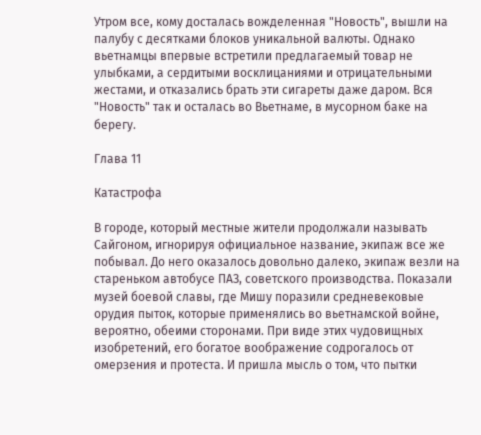Утром все, кому досталась вожделенная "Новость", вышли на палубу с десятками блоков уникальной валюты. Однако вьетнамцы впервые встретили предлагаемый товар не улыбками, а сердитыми восклицаниями и отрицательными жестами, и отказались брать эти сигареты даже даром. Вся "Новость" так и осталась во Вьетнаме, в мусорном баке на берегу.

Глава 11

Катастрофа

В городе, который местные жители продолжали называть Сайгоном, игнорируя официальное название, экипаж все же побывал. До него оказалось довольно далеко, экипаж везли на стареньком автобусе ПАЗ, советского производства. Показали музей боевой славы, где Мишу поразили средневековые орудия пыток, которые применялись во вьетнамской войне, вероятно, обеими сторонами. При виде этих чудовищных изобретений, его богатое воображение содрогалось от омерзения и протеста. И пришла мысль о том, что пытки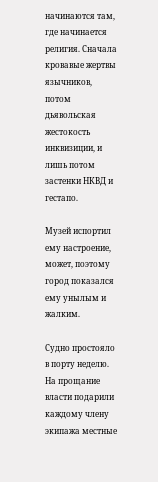начинаются там, где начинается религия. Сначала кровавые жертвы язычников, потом дьявольская жестокость инквизиции, и лишь потом застенки НКВД и гестапо.

Музей испортил ему настроение, может, поэтому город показался ему унылым и жалким.

Судно простояло в порту неделю. На прощание власти подарили каждому члену экипажа местные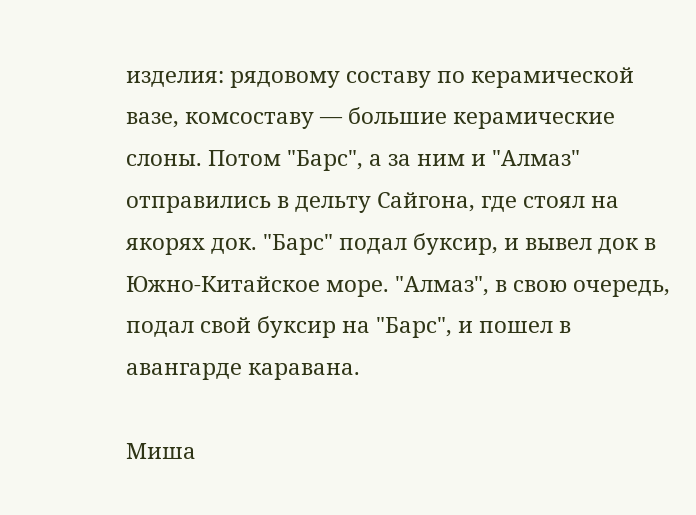изделия: рядовому составу по керамической вазе, комсоставу — большие керамические слоны. Потом "Барс", а за ним и "Алмаз" отправились в дельту Сайгона, где стоял на якорях док. "Барс" подал буксир, и вывел док в Южно-Китайское море. "Алмаз", в свою очередь, подал свой буксир на "Барс", и пошел в авангарде каравана.

Миша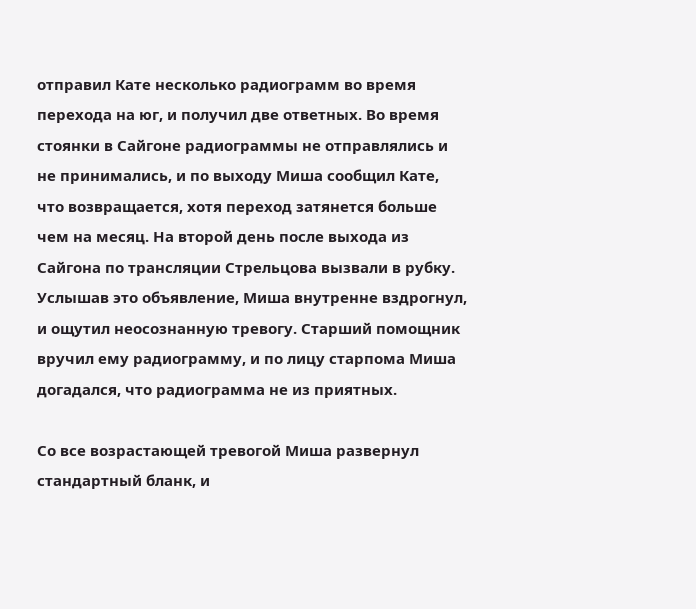отправил Кате несколько радиограмм во время перехода на юг, и получил две ответных. Во время стоянки в Сайгоне радиограммы не отправлялись и не принимались, и по выходу Миша сообщил Кате, что возвращается, хотя переход затянется больше чем на месяц. На второй день после выхода из Сайгона по трансляции Стрельцова вызвали в рубку. Услышав это объявление, Миша внутренне вздрогнул, и ощутил неосознанную тревогу. Старший помощник вручил ему радиограмму, и по лицу старпома Миша догадался, что радиограмма не из приятных.

Со все возрастающей тревогой Миша развернул стандартный бланк, и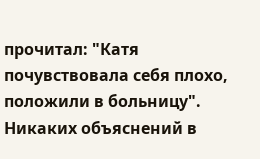прочитал: "Катя почувствовала себя плохо, положили в больницу". Никаких объяснений в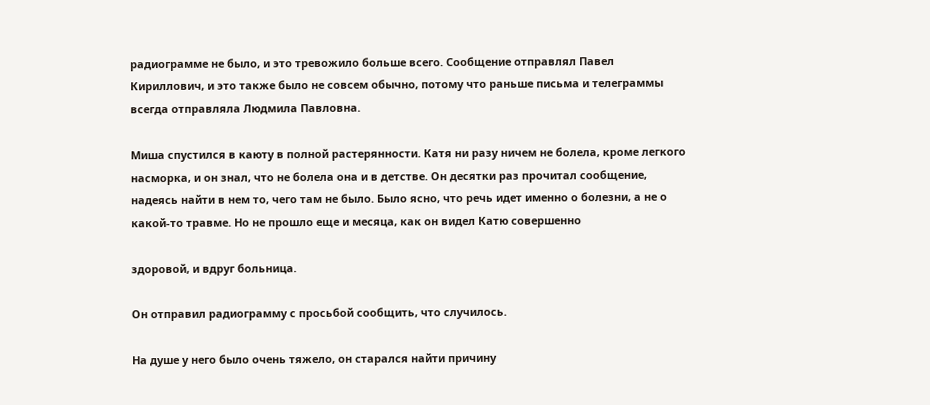радиограмме не было, и это тревожило больше всего. Сообщение отправлял Павел Кириллович, и это также было не совсем обычно, потому что раньше письма и телеграммы всегда отправляла Людмила Павловна.

Миша спустился в каюту в полной растерянности. Катя ни разу ничем не болела, кроме легкого насморка, и он знал, что не болела она и в детстве. Он десятки раз прочитал сообщение, надеясь найти в нем то, чего там не было. Было ясно, что речь идет именно о болезни, а не о какой-то травме. Но не прошло еще и месяца, как он видел Катю совершенно

здоровой, и вдруг больница.

Он отправил радиограмму с просьбой сообщить, что случилось.

На душе у него было очень тяжело, он старался найти причину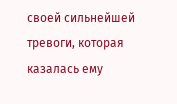своей сильнейшей тревоги, которая казалась ему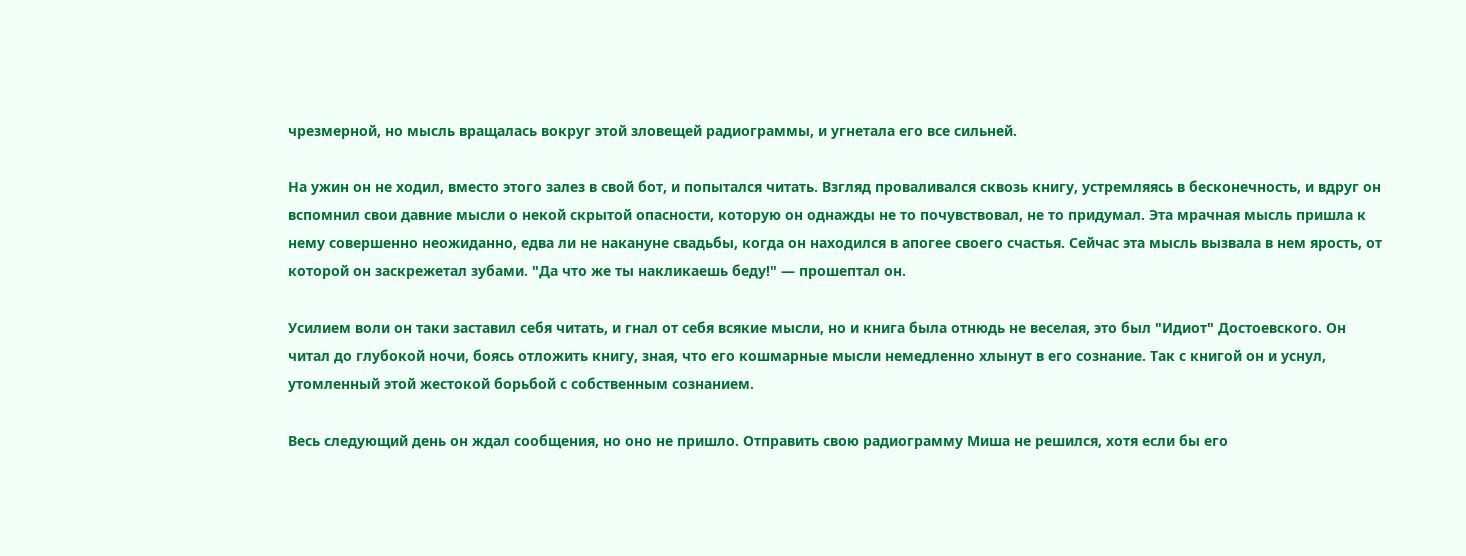чрезмерной, но мысль вращалась вокруг этой зловещей радиограммы, и угнетала его все сильней.

На ужин он не ходил, вместо этого залез в свой бот, и попытался читать. Взгляд проваливался сквозь книгу, устремляясь в бесконечность, и вдруг он вспомнил свои давние мысли о некой скрытой опасности, которую он однажды не то почувствовал, не то придумал. Эта мрачная мысль пришла к нему совершенно неожиданно, едва ли не накануне свадьбы, когда он находился в апогее своего счастья. Сейчас эта мысль вызвала в нем ярость, от которой он заскрежетал зубами. "Да что же ты накликаешь беду!" — прошептал он.

Усилием воли он таки заставил себя читать, и гнал от себя всякие мысли, но и книга была отнюдь не веселая, это был "Идиот" Достоевского. Он читал до глубокой ночи, боясь отложить книгу, зная, что его кошмарные мысли немедленно хлынут в его сознание. Так с книгой он и уснул, утомленный этой жестокой борьбой с собственным сознанием.

Весь следующий день он ждал сообщения, но оно не пришло. Отправить свою радиограмму Миша не решился, хотя если бы его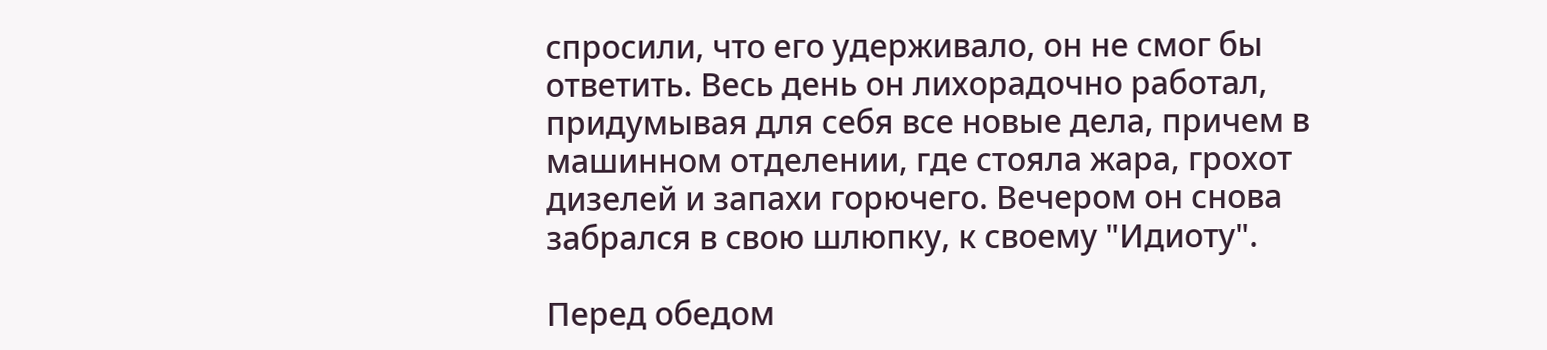спросили, что его удерживало, он не смог бы ответить. Весь день он лихорадочно работал, придумывая для себя все новые дела, причем в машинном отделении, где стояла жара, грохот дизелей и запахи горючего. Вечером он снова забрался в свою шлюпку, к своему "Идиоту".

Перед обедом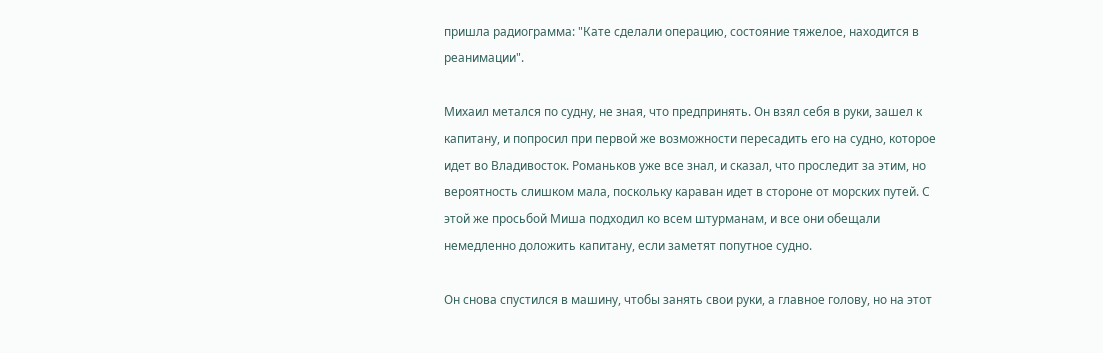пришла радиограмма: "Кате сделали операцию, состояние тяжелое, находится в реанимации".

Михаил метался по судну, не зная, что предпринять. Он взял себя в руки, зашел к капитану, и попросил при первой же возможности пересадить его на судно, которое идет во Владивосток. Романьков уже все знал, и сказал, что проследит за этим, но вероятность слишком мала, поскольку караван идет в стороне от морских путей. С этой же просьбой Миша подходил ко всем штурманам, и все они обещали немедленно доложить капитану, если заметят попутное судно.

Он снова спустился в машину, чтобы занять свои руки, а главное голову, но на этот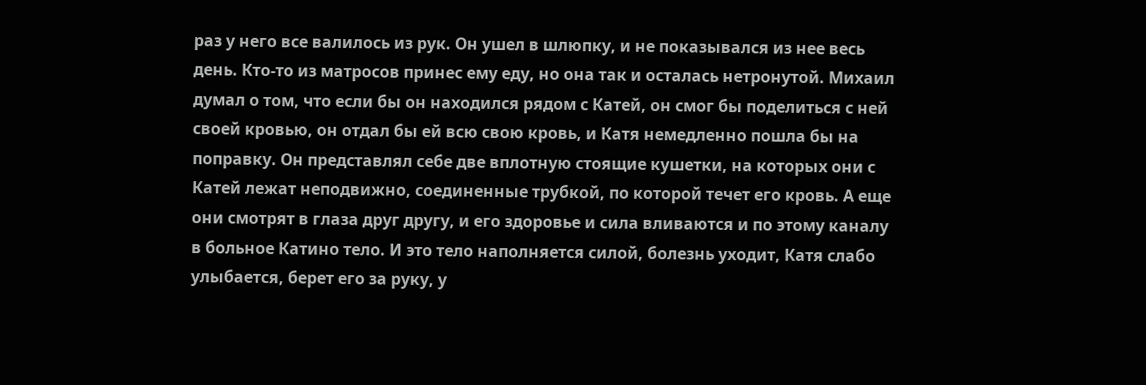раз у него все валилось из рук. Он ушел в шлюпку, и не показывался из нее весь день. Кто-то из матросов принес ему еду, но она так и осталась нетронутой. Михаил думал о том, что если бы он находился рядом с Катей, он смог бы поделиться с ней своей кровью, он отдал бы ей всю свою кровь, и Катя немедленно пошла бы на поправку. Он представлял себе две вплотную стоящие кушетки, на которых они с Катей лежат неподвижно, соединенные трубкой, по которой течет его кровь. А еще они смотрят в глаза друг другу, и его здоровье и сила вливаются и по этому каналу в больное Катино тело. И это тело наполняется силой, болезнь уходит, Катя слабо улыбается, берет его за руку, у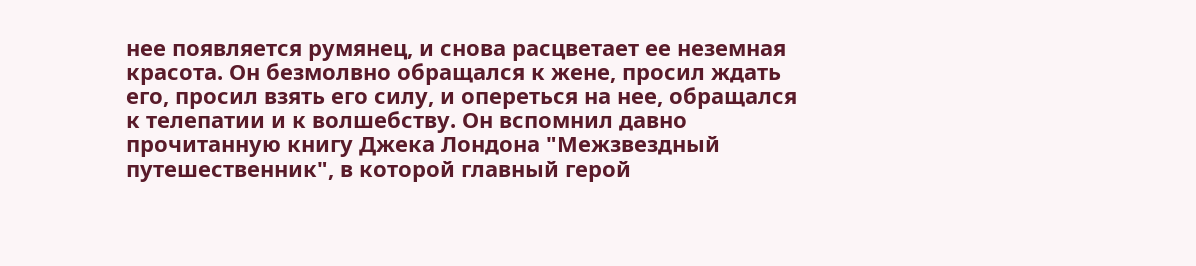нее появляется румянец, и снова расцветает ее неземная красота. Он безмолвно обращался к жене, просил ждать его, просил взять его силу, и опереться на нее, обращался к телепатии и к волшебству. Он вспомнил давно прочитанную книгу Джека Лондона "Межзвездный путешественник", в которой главный герой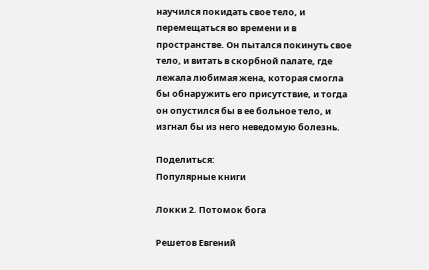научился покидать свое тело, и перемещаться во времени и в пространстве. Он пытался покинуть свое тело, и витать в скорбной палате, где лежала любимая жена, которая смогла бы обнаружить его присутствие, и тогда он опустился бы в ее больное тело, и изгнал бы из него неведомую болезнь.

Поделиться:
Популярные книги

Локки 2. Потомок бога

Решетов Евгений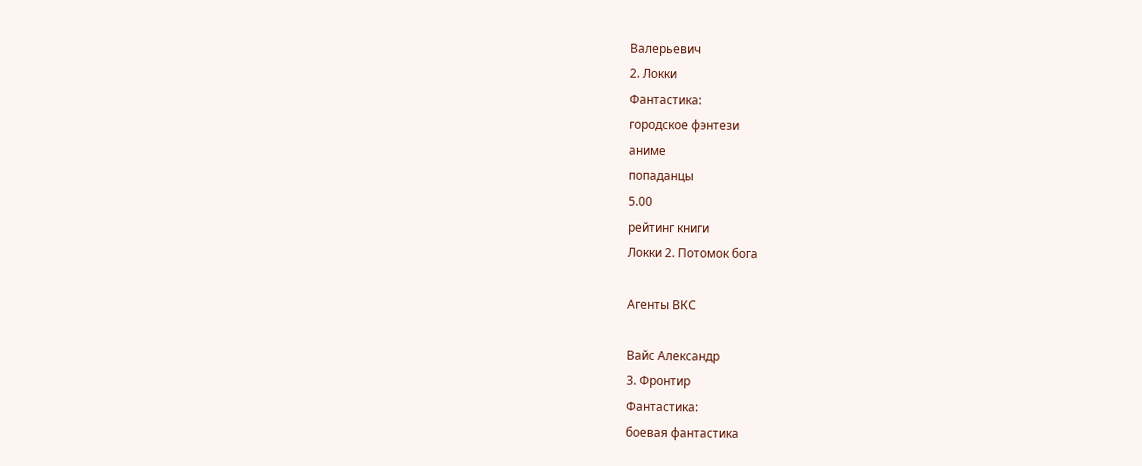Валерьевич
2. Локки
Фантастика:
городское фэнтези
аниме
попаданцы
5.00
рейтинг книги
Локки 2. Потомок бога

Агенты ВКС

Вайс Александр
3. Фронтир
Фантастика:
боевая фантастика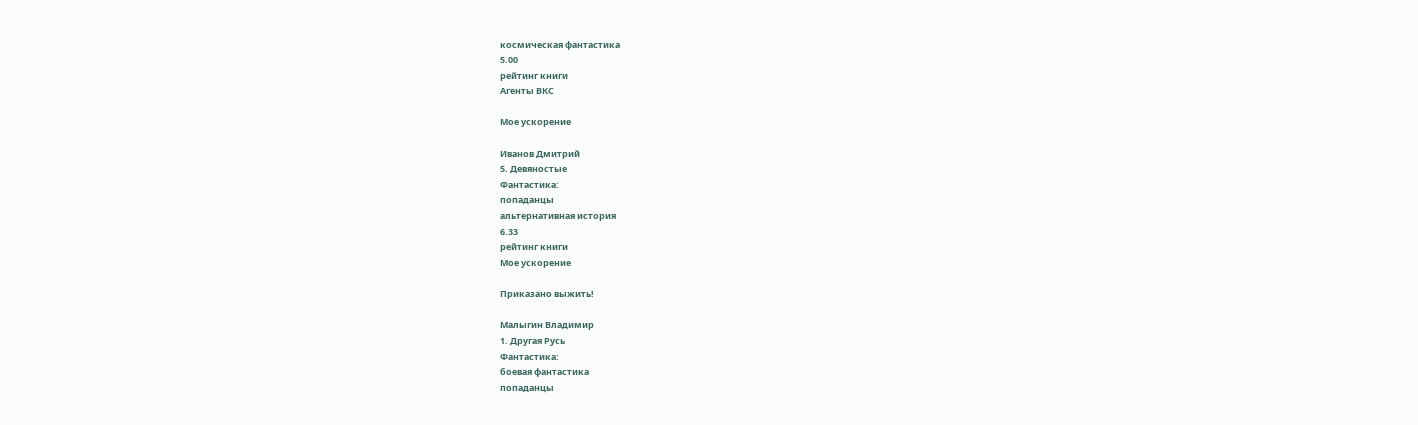космическая фантастика
5.00
рейтинг книги
Агенты ВКС

Мое ускорение

Иванов Дмитрий
5. Девяностые
Фантастика:
попаданцы
альтернативная история
6.33
рейтинг книги
Мое ускорение

Приказано выжить!

Малыгин Владимир
1. Другая Русь
Фантастика:
боевая фантастика
попаданцы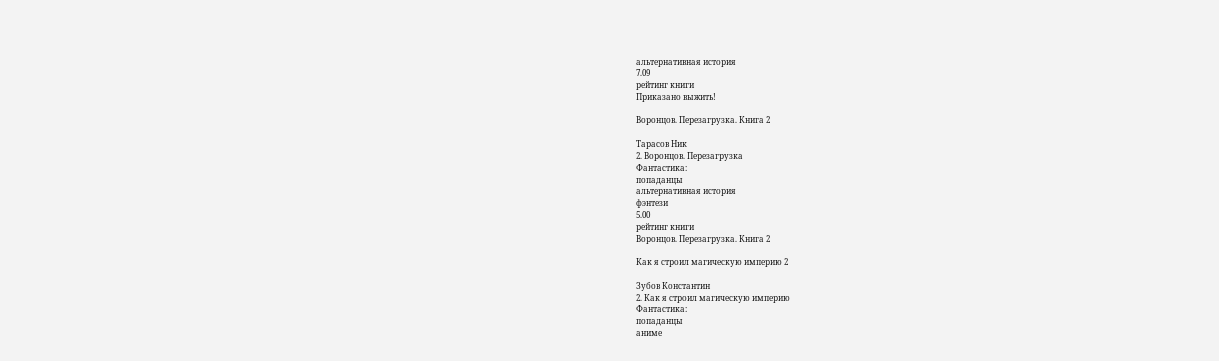альтернативная история
7.09
рейтинг книги
Приказано выжить!

Воронцов. Перезагрузка. Книга 2

Тарасов Ник
2. Воронцов. Перезагрузка
Фантастика:
попаданцы
альтернативная история
фэнтези
5.00
рейтинг книги
Воронцов. Перезагрузка. Книга 2

Как я строил магическую империю 2

Зубов Константин
2. Как я строил магическую империю
Фантастика:
попаданцы
аниме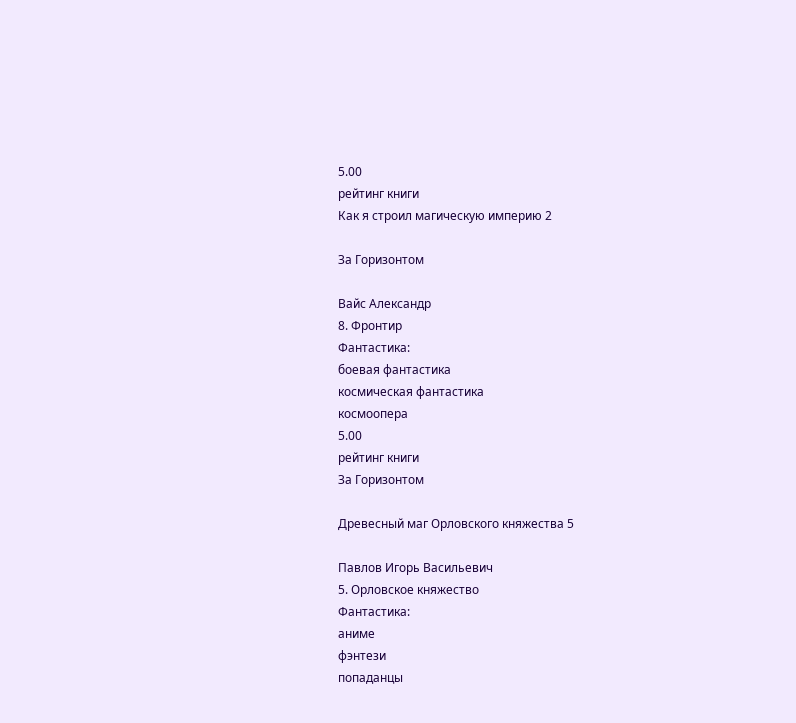5.00
рейтинг книги
Как я строил магическую империю 2

За Горизонтом

Вайс Александр
8. Фронтир
Фантастика:
боевая фантастика
космическая фантастика
космоопера
5.00
рейтинг книги
За Горизонтом

Древесный маг Орловского княжества 5

Павлов Игорь Васильевич
5. Орловское княжество
Фантастика:
аниме
фэнтези
попаданцы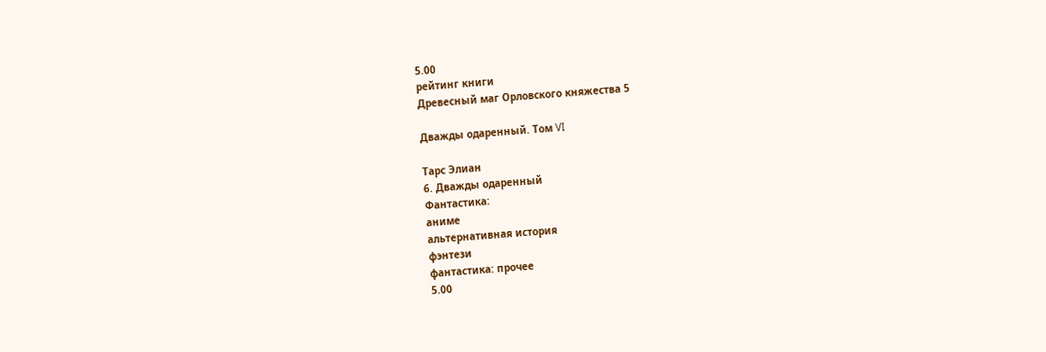5.00
рейтинг книги
Древесный маг Орловского княжества 5

Дважды одаренный. Том VI

Тарс Элиан
6. Дважды одаренный
Фантастика:
аниме
альтернативная история
фэнтези
фантастика: прочее
5.00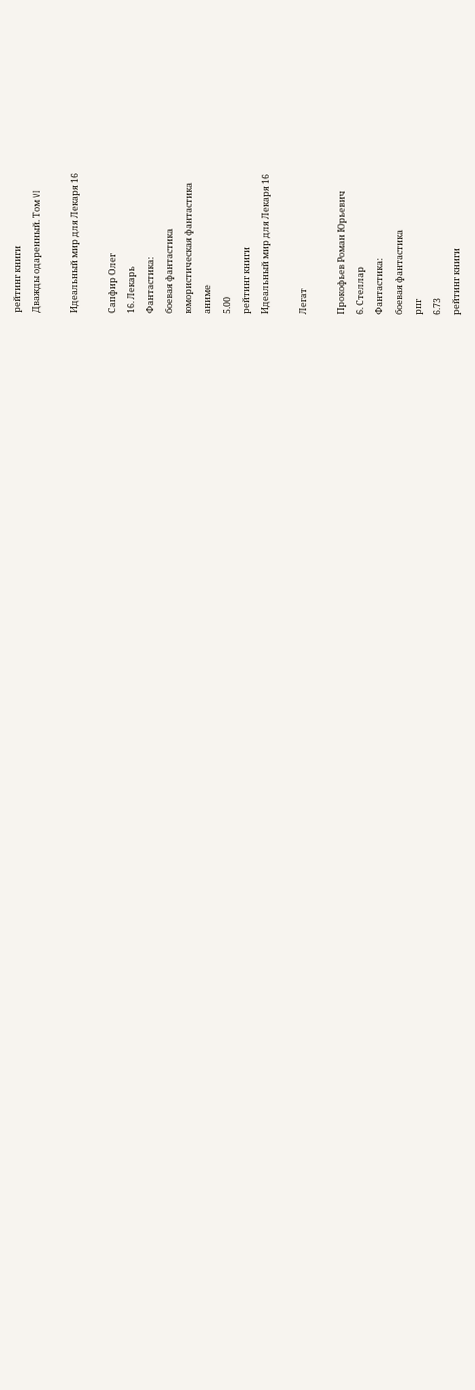рейтинг книги
Дважды одаренный. Том VI

Идеальный мир для Лекаря 16

Сапфир Олег
16. Лекарь
Фантастика:
боевая фантастика
юмористическая фантастика
аниме
5.00
рейтинг книги
Идеальный мир для Лекаря 16

Легат

Прокофьев Роман Юрьевич
6. Стеллар
Фантастика:
боевая фантастика
рпг
6.73
рейтинг книги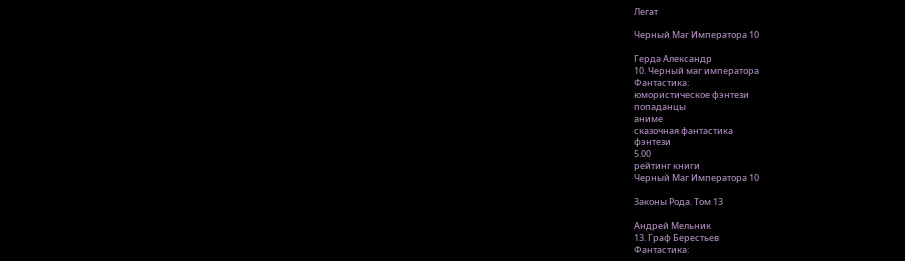Легат

Черный Маг Императора 10

Герда Александр
10. Черный маг императора
Фантастика:
юмористическое фэнтези
попаданцы
аниме
сказочная фантастика
фэнтези
5.00
рейтинг книги
Черный Маг Императора 10

Законы Рода. Том 13

Андрей Мельник
13. Граф Берестьев
Фантастика: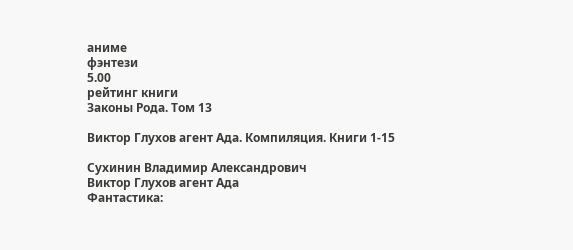аниме
фэнтези
5.00
рейтинг книги
Законы Рода. Том 13

Виктор Глухов агент Ада. Компиляция. Книги 1-15

Сухинин Владимир Александрович
Виктор Глухов агент Ада
Фантастика: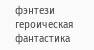фэнтези
героическая фантастика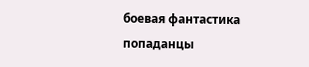боевая фантастика
попаданцы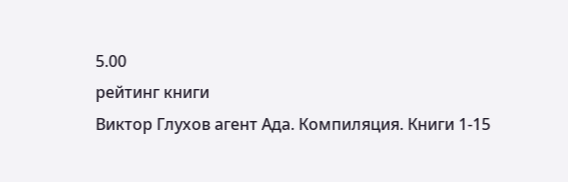5.00
рейтинг книги
Виктор Глухов агент Ада. Компиляция. Книги 1-15